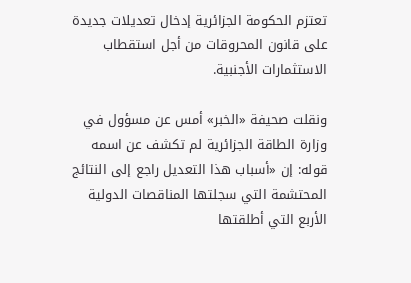تعتزم الحكومة الجزائرية إدخال تعديلات جديدة على قانون المحروقات من أجل استقطاب الاستثمارات الأجنبية.

ونقلت صحيفة «الخبر» أمس عن مسؤول في وزارة الطاقة الجزائرية لم تكشف عن اسمه قوله: إن «أسباب هذا التعديل راجع إلى النتائج المحتشمة التي سجلتها المناقصات الدولية الأربع التي أطلقتها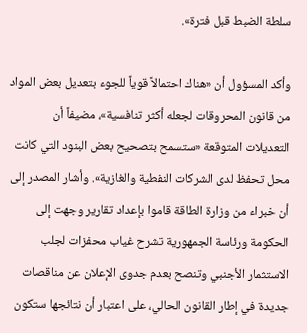سلطة الضبط قبل فترة».

وأكد المسؤول أن «هناك احتمالاً قوياً للجوء بتعديل بعض المواد من قانون المحروقات لجعله أكثر تنافسية»، مضيفاً أن التعديلات المتوقعة «ستسمح بتصحيح بعض البنود التي كانت محل تحفظ لدى الشركات النفطية والغازية». وأشار المصدر إلى أن خبراء من وزارة الطاقة قاموا بإعداد تقارير وجهت إلى الحكومة ورئاسة الجمهورية تشرح غياب محفزات لجلب الاستثمار الأجنبي وتنصح بعدم جدوى الإعلان عن مناقصات جديدة في إطار القانون الحالي، على اعتبار أن نتائجها ستكون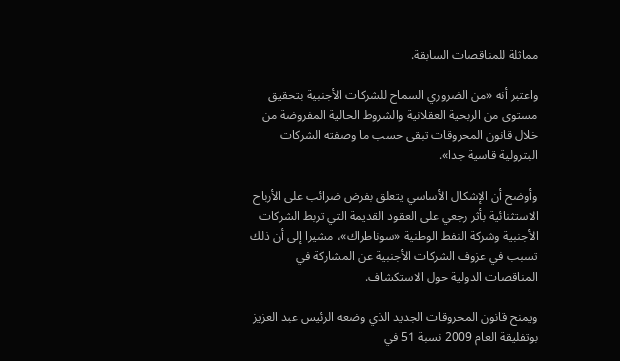مماثلة للمناقصات السابقة.

واعتبر أنه «من الضروري السماح للشركات الأجنبية بتحقيق مستوى من الربحية العقلانية والشروط الحالية المفروضة من خلال قانون المحروقات تبقى حسب ما وصفته الشركات البترولية قاسية جدا».

وأوضح أن الإشكال الأساسي يتعلق بفرض ضرائب على الأرباح الاستثنائية بأثر رجعي على العقود القديمة التي تربط الشركات الأجنبية وشركة النفط الوطنية «سوناطراك»، مشيرا إلى أن ذلك تسبب في عزوف الشركات الأجنبية عن المشاركة في المناقصات الدولية حول الاستكشاف.

ويمنح قانون المحروقات الجديد الذي وضعه الرئيس عبد العزيز بوتفليقة العام 2009 نسبة 51 في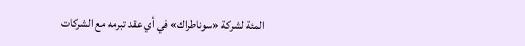المئة لشركة «سوناطراك» في أي عقد تبرمه مع الشركات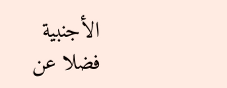الأجنبية فضلا عن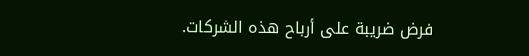فرض ضريبة على أرباح هذه الشركات.